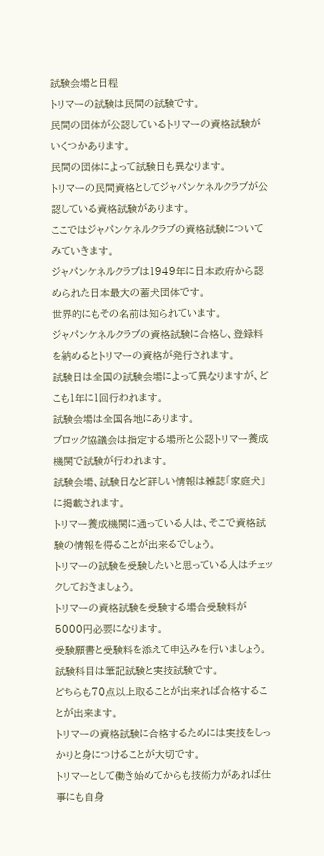試験会場と日程
トリマーの試験は民間の試験です。
民間の団体が公認しているトリマーの資格試験がいくつかあります。
民間の団体によって試験日も異なります。
トリマーの民間資格としてジャパンケネルクラブが公認している資格試験があります。
ここではジャパンケネルクラブの資格試験についてみていきます。
ジャパンケネルクラブは1949年に日本政府から認められた日本最大の蓄犬団体です。
世界的にもその名前は知られています。
ジャパンケネルクラブの資格試験に合格し、登録料を納めるとトリマーの資格が発行されます。
試験日は全国の試験会場によって異なりますが、どこも1年に1回行われます。
試験会場は全国各地にあります。
ブロック協議会は指定する場所と公認トリマー養成機関で試験が行われます。
試験会場、試験日など詳しい情報は雑誌「家庭犬」に掲載されます。
トリマー養成機関に通っている人は、そこで資格試験の情報を得ることが出来るでしょう。
トリマーの試験を受験したいと思っている人はチェックしておきましょう。
トリマーの資格試験を受験する場合受験料が5000円必要になります。
受験願書と受験料を添えて申込みを行いましょう。
試験科目は筆記試験と実技試験です。
どちらも70点以上取ることが出来れば合格することが出来ます。
トリマーの資格試験に合格するためには実技をしっかりと身につけることが大切です。
トリマーとして働き始めてからも技術力があれば仕事にも自身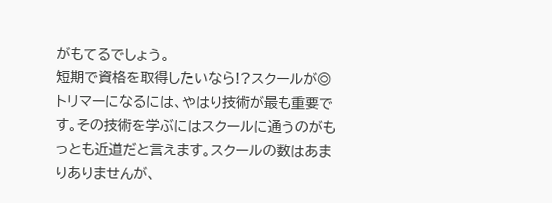がもてるでしょう。
短期で資格を取得したいなら!?スクールが◎
トリマーになるには、やはり技術が最も重要です。その技術を学ぶにはスクールに通うのがもっとも近道だと言えます。スクールの数はあまりありませんが、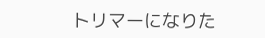トリマーになりた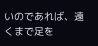いのであれば、遠くまで足を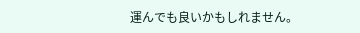運んでも良いかもしれません。